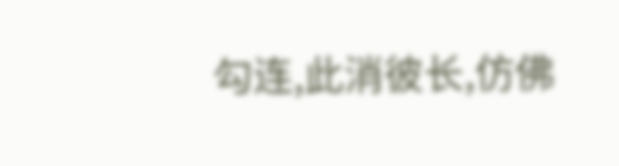勾连,此消彼长,仿佛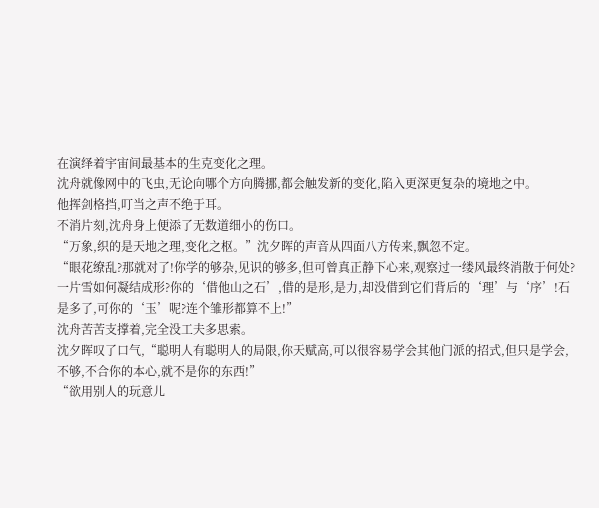在演绎着宇宙间最基本的生克变化之理。
沈舟就像网中的飞虫,无论向哪个方向腾挪,都会触发新的变化,陷入更深更复杂的境地之中。
他挥剑格挡,叮当之声不绝于耳。
不消片刻,沈舟身上便添了无数道细小的伤口。
“万象,织的是天地之理,变化之枢。”沈夕晖的声音从四面八方传来,飘忽不定。
“眼花缭乱?那就对了!你学的够杂,见识的够多,但可曾真正静下心来,观察过一缕风最终消散于何处?一片雪如何凝结成形?你的‘借他山之石’,借的是形,是力,却没借到它们背后的‘理’与‘序’!石是多了,可你的‘玉’呢?连个雏形都算不上!”
沈舟苦苦支撑着,完全没工夫多思索。
沈夕晖叹了口气,“聪明人有聪明人的局限,你天赋高,可以很容易学会其他门派的招式,但只是学会,不够,不合你的本心,就不是你的东西!”
“欲用别人的玩意儿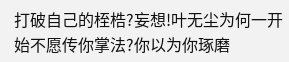打破自己的桎梏?妄想!叶无尘为何一开始不愿传你掌法?你以为你琢磨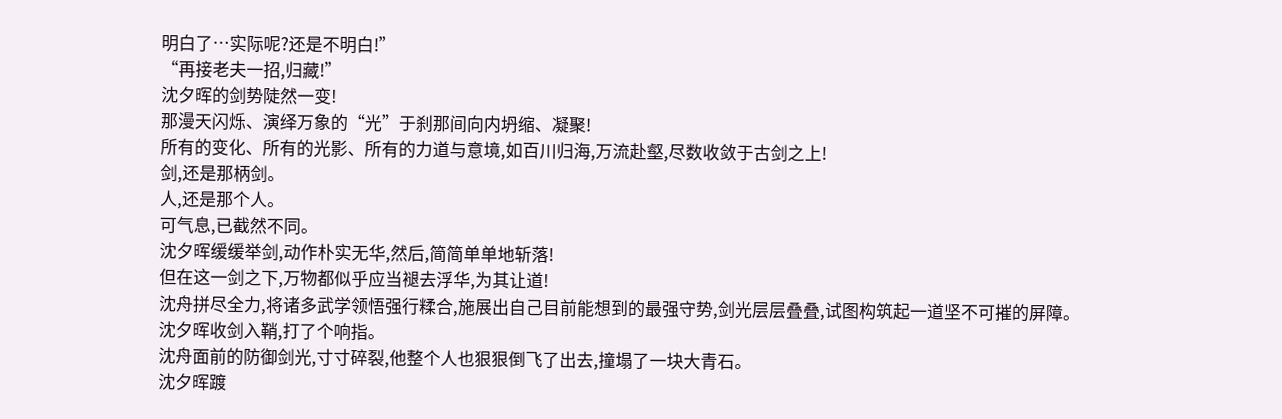明白了…实际呢?还是不明白!”
“再接老夫一招,归藏!”
沈夕晖的剑势陡然一变!
那漫天闪烁、演绎万象的“光”于刹那间向内坍缩、凝聚!
所有的变化、所有的光影、所有的力道与意境,如百川归海,万流赴壑,尽数收敛于古剑之上!
剑,还是那柄剑。
人,还是那个人。
可气息,已截然不同。
沈夕晖缓缓举剑,动作朴实无华,然后,简简单单地斩落!
但在这一剑之下,万物都似乎应当褪去浮华,为其让道!
沈舟拼尽全力,将诸多武学领悟强行糅合,施展出自己目前能想到的最强守势,剑光层层叠叠,试图构筑起一道坚不可摧的屏障。
沈夕晖收剑入鞘,打了个响指。
沈舟面前的防御剑光,寸寸碎裂,他整个人也狠狠倒飞了出去,撞塌了一块大青石。
沈夕晖踱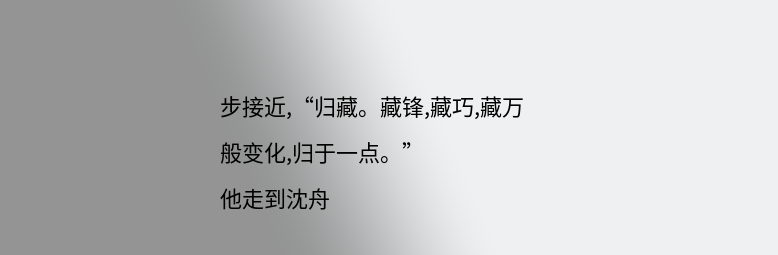步接近,“归藏。藏锋,藏巧,藏万般变化,归于一点。”
他走到沈舟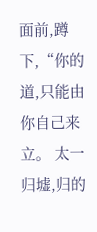面前,蹲下,“你的道,只能由你自己来立。 太一归墟,归的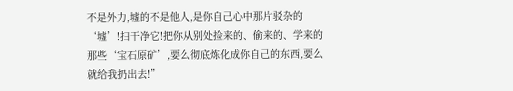不是外力,墟的不是他人,是你自己心中那片驳杂的‘墟’!扫干净它!把你从别处捡来的、偷来的、学来的那些‘宝石原矿’,要么彻底炼化成你自己的东西,要么就给我扔出去!”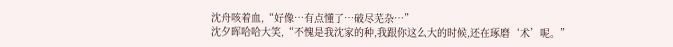沈舟咳着血,“好像…有点懂了…破尽芜杂…”
沈夕晖哈哈大笑,“不愧是我沈家的种,我跟你这么大的时候,还在琢磨‘术’呢。”